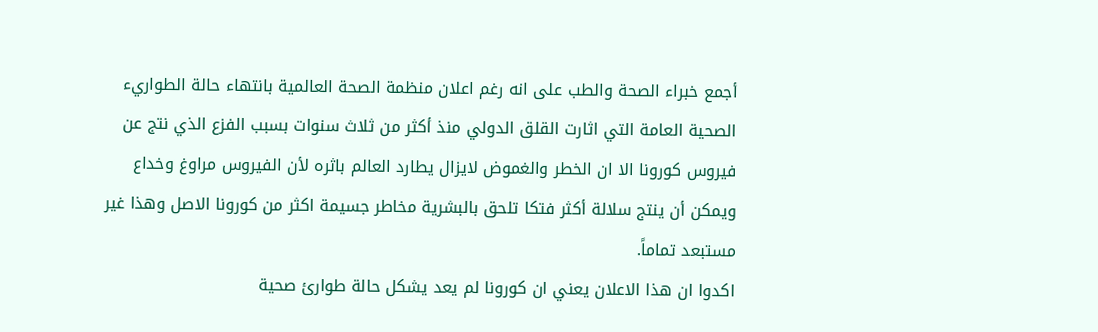أجمع خبراء الصحة والطب على انه رغم اعلان منظمة الصحة العالمية بانتهاء حالة الطواريء الصحية العامة التي اثارت القلق الدولي منذ أكثر من ثلاث سنوات بسبب الفزع الذي نتج عن فيروس كورونا الا ان الخطر والغموض لايزال يطارد العالم باثره لأن الفيروس مراوغ وخداع ويمكن أن ينتج سلالة أكثر فتكا تلحق بالبشرية مخاطر جسيمة اكثر من كورونا الاصل وهذا غير مستبعد تماماً.
اكدوا ان هذا الاعلان يعني ان كورونا لم يعد يشكل حالة طوارئ صحية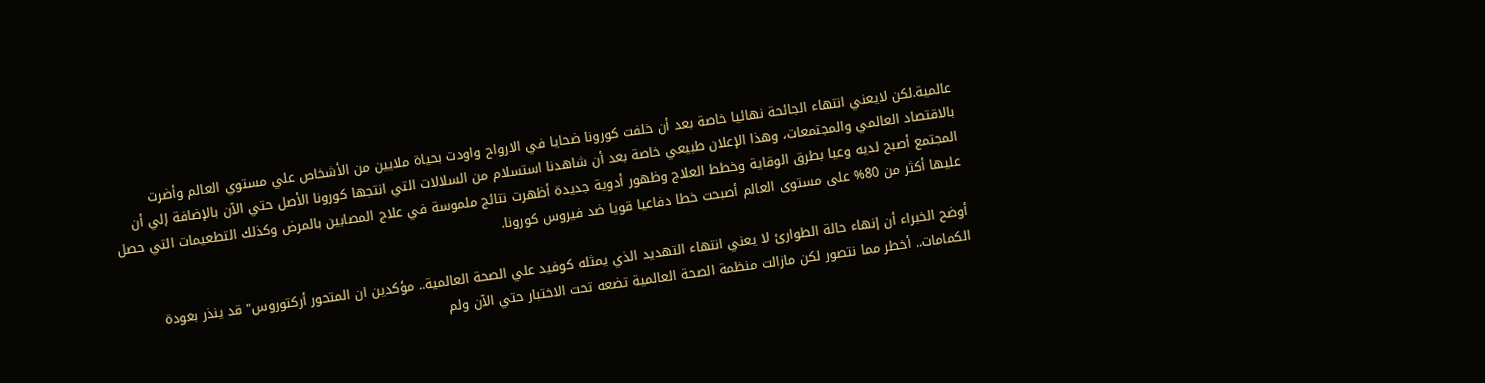عالمية.لكن لايعني انتهاء الجائحة نهائيا خاصة بعد أن خلفت كورونا ضحايا في الارواح واودت بحياة ملايين من الأشخاص علي مستوي العالم وأضرت بالاقتصاد العالمي والمجتمعات، وهذا الإعلان طبيعي خاصة بعد أن شاهدنا استسلام من السلالات التي انتجها كورونا الأصل حتي الآن بالإضافة إلي أن المجتمع أصبح لديه وعيا بطرق الوقاية وخطط العلاج وظهور أدوية جديدة أظهرت نتائج ملموسة في علاج المصابين بالمرض وكذلك التطعيمات التي حصل عليها أكثر من 80% على مستوى العالم أصبحت خطا دفاعيا قويا ضد فيروس كورونا.

أوضح الخبراء أن إنهاء حالة الطوارئ لا يعني انتهاء التهديد الذي يمثله كوفيد علي الصحة العالمية.. مؤكدين ان المتحور أركتوروس" قد ينذر بعودة الكمامات.. أخطر مما نتصور لكن مازالت منظمة الصحة العالمية تضعه تحت الاختبار حتي الآن ولم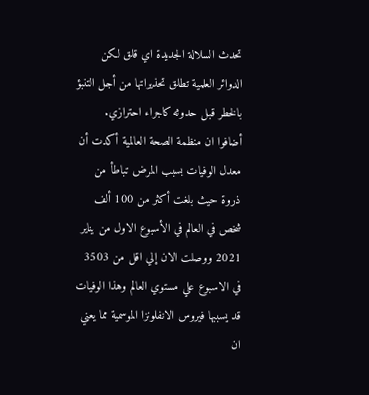تحدث السلالة الجديدة اي قلق لكن الدوائر العلمية تطلق تحذيراتها من أجل التنبؤ بالخطر قبل حدوثه كاجراء احترازي.
أضافوا ان منظمة الصحة العالمية أكدت أن معدل الوفيات بسبب المرض تباطأ من ذروة حيث بلغت أكثر من 100 ألف شخص في العالم في الأسبوع الاول من يناير 2021 ووصلت الان إلي اقل من 3503 في الاسبوع علي مستوي العالم وهذا الوفيات قد يسببها فيروس الانفلونزا الموسمية مما يعني ان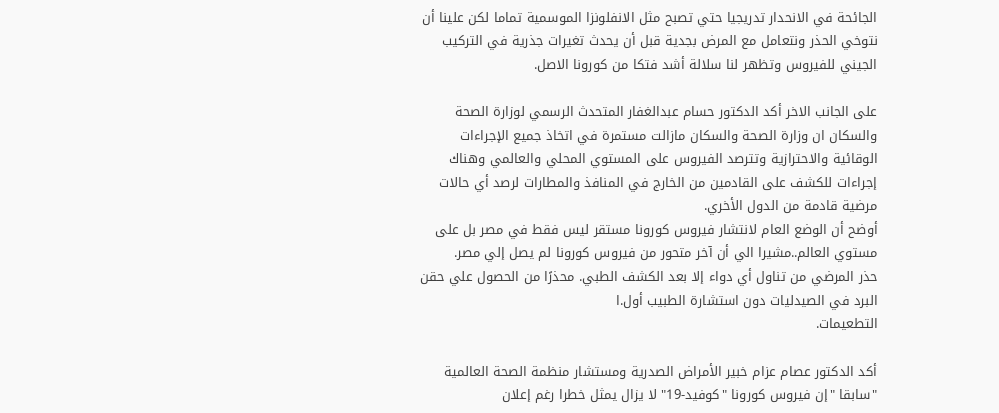الجائحة في الانحدار تدريجيا حتي تصبح مثل الانفلونزا الموسمية تماما لكن علينا أن نتوخي الحذر ونتعامل مع المرض بجدية قبل أن يحدث تغيرات جذرية في التركيب الجيني للفيروس وتظهر لنا سلالة أشد فتكا من كورونا الاصل.

على الجانب الاخر أكد الدكتور حسام عبدالغفار المتحدث الرسمي لوزارة الصحة والسكان ان وزارة الصحة والسكان مازالت مستمرة في اتخاذ جميع الإجراءات الوقائية والاحترازية وتترصد الفيروس على المستوي المحلي والعالمي وهناك إجراءات للكشف على القادمين من الخارج في المنافذ والمطارات لرصد أي حالات مرضية قادمة من الدول الأخري.
أوضح أن الوضع العام لانتشار فيروس كورونا مستقر ليس فقط في مصر بل على مستوي العالم..مشيرا الي أن آخر متحور من فيروس كورونا لم يصل إلي مصر.
حذر المرضي من تناول أي دواء إلا بعد الكشف الطبي. محذرًا من الحصول علي حقن البرد في الصيدليات دون استشارة الطبيب أول.ا
التطعيمات.

أكد الدكتور عصام عزام خبير الأمراض الصدرية ومستشار منظمة الصحة العالمية "سابقا "إن فيروس كورونا "كوفيد-19" لا يزال يمثل خطرا رغم إعلان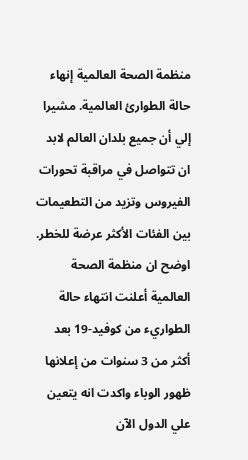منظمة الصحة العالمية إنهاء حالة الطوارئ العالمية. مشيرا إلي أن جميع بلدان العالم لابد ان تتواصل في مراقبة تحورات الفيروس وتزيد من التطعيمات بين الفئات الأكثر عرضة للخطر.
اوضح ان منظمة الصحة العالمية أعلنت انتهاء حالة الطواريء من كوفيد-19 بعد أكثر من 3 سنوات من إعلانها ظهور الوباء واكدت انه يتعين علي الدول الآن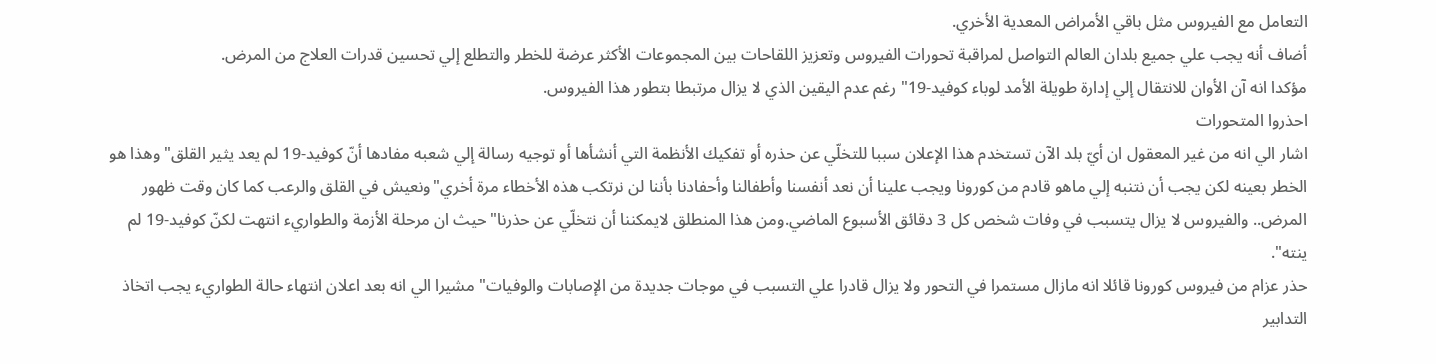التعامل مع الفيروس مثل باقي الأمراض المعدية الأخري.
أضاف أنه يجب علي جميع بلدان العالم التواصل لمراقبة تحورات الفيروس وتعزيز اللقاحات بين المجموعات الأكثر عرضة للخطر والتطلع إلي تحسين قدرات العلاج من المرض.
مؤكدا انه آن الأوان للانتقال إلي إدارة طويلة الأمد لوباء كوفيد-19" رغم عدم اليقين الذي لا يزال مرتبطا بتطور هذا الفيروس.
احذروا المتحورات
اشار الي انه من غير المعقول ان أيّ بلد الآن تستخدم هذا الإعلان سببا للتخلّي عن حذره أو تفكيك الأنظمة التي أنشأها أو توجيه رسالة إلي شعبه مفادها أنّ كوفيد-19 لم يعد يثير القلق" وهذا هو الخطر بعينه لكن يجب أن نتنبه إلي ماهو قادم من كورونا ويجب علينا أن نعد أنفسنا وأطفالنا وأحفادنا بأننا لن نرتكب هذه الأخطاء مرة أخري"ونعيش في القلق والرعب كما كان وقت ظهور المرض.. والفيروس لا يزال يتسبب في وفات شخص كل 3 دقائق الأسبوع الماضي.ومن هذا المنطلق لايمكننا أن نتخلّي عن حذرنا"حيث ان مرحلة الأزمة والطواريء انتهت لكنّ كوفيد-19 لم ينته".
حذر عزام من فيروس كورونا قائلا انه مازال مستمرا في التحور ولا يزال قادرا علي التسبب في موجات جديدة من الإصابات والوفيات" مشيرا الي انه بعد اعلان انتهاء حالة الطواريء يجب اتخاذ التدابير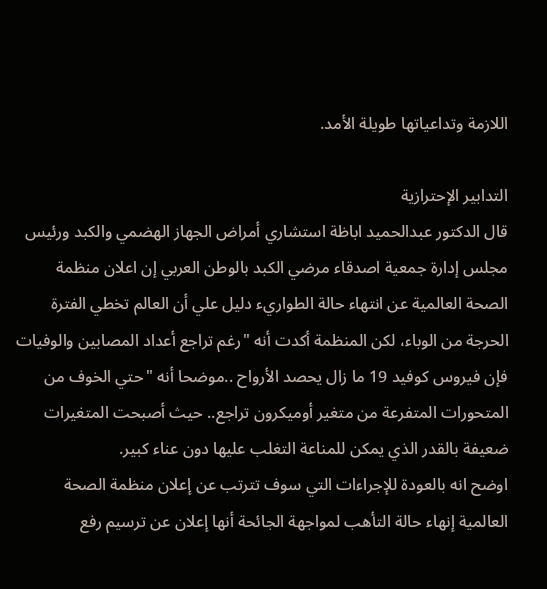اللازمة وتداعياتها طويلة الأمد.

التدابير الإحترازية
قال الدكتور عبدالحميد اباظة استشاري أمراض الجهاز الهضمي والكبد ورئيس مجلس إدارة جمعية اصدقاء مرضي الكبد بالوطن العربي إن اعلان منظمة الصحة العالمية عن انتهاء حالة الطواريء دليل علي أن العالم تخطي الفترة الحرجة من الوباء، لكن المنظمة أكدت أنه "رغم تراجع أعداد المصابين والوفيات فإن فيروس كوفيد 19 ما زال يحصد الأرواح ..موضحا أنه "حتي الخوف من المتحورات المتفرعة من متغير أوميكرون تراجع.. حيث أصبحت المتغيرات ضعيفة بالقدر الذي يمكن للمناعة التغلب عليها دون عناء كبير.
اوضح انه بالعودة للإجراءات التي سوف تترتب عن إعلان منظمة الصحة العالمية إنهاء حالة التأهب لمواجهة الجائحة أنها إعلان عن ترسيم رفع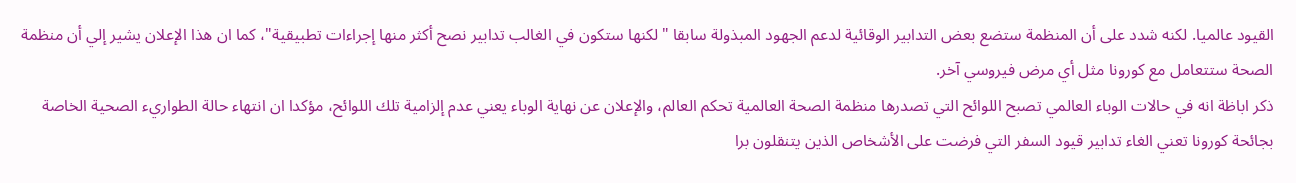القيود عالميا. لكنه شدد على أن المنظمة ستضع بعض التدابير الوقائية لدعم الجهود المبذولة سابقا "لكنها ستكون في الغالب تدابير نصح أكثر منها إجراءات تطبيقية"، كما ان هذا الإعلان يشير إلي أن منظمة الصحة ستتعامل مع كورونا مثل أي مرض فيروسي آخر.
ذكر اباظة انه في حالات الوباء العالمي تصبح اللوائح التي تصدرها منظمة الصحة العالمية تحكم العالم، والإعلان عن نهاية الوباء يعني عدم إلزامية تلك اللوائح، مؤكدا ان انتهاء حالة الطواريء الصحية الخاصة بجائحة كورونا تعني الغاء تدابير قيود السفر التي فرضت على الأشخاص الذين يتنقلون برا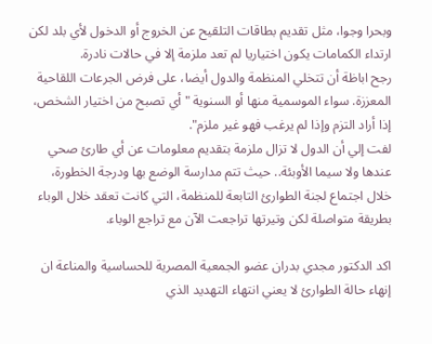وبحرا وجوا، مثل تقديم بطاقات التلقيح عن الخروج أو الدخول لأي بلد لكن ارتداء الكمامات يكون اختياريا لم تعد ملزمة إلا في حالات نادرة.
رجح اباظة أن تتخلي المنظمة والدول أيضا، على فرض الجرعات اللقاحية المعززة. سواء الموسمية منها أو السنوية "أي تصبح من اختيار الشخص، إذا أراد التزم وإذا لم يرغب فهو غير ملزم".
لفت إلي أن الدول لا تزال ملزمة بتقديم معلومات عن أي طارئ صحي عندها ولا سيما الأوبئة.. حيث تتم مدارسة الوضع بها ودرجة الخطورة، خلال اجتماع لجنة الطوارئ التابعة للمنظمة، التي كانت تعقد خلال الوباء بطريقة متواصلة لكن وتيرتها تراجعت الآن مع تراجع الوباء.

اكد الدكتور مجدي بدران عضو الجمعية المصرية للحساسية والمناعة ان إنهاء حالة الطوارئ لا يعني انتهاء التهديد الذي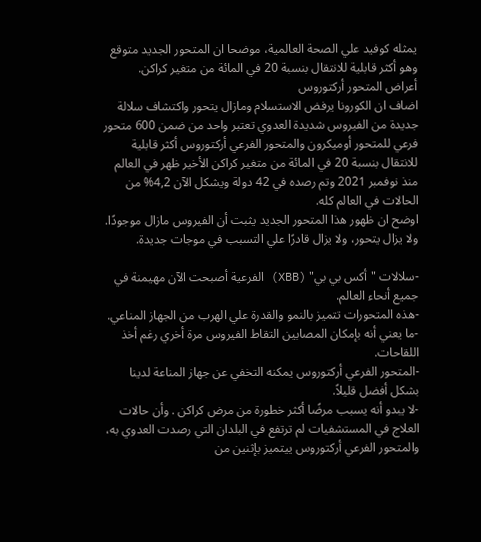يمثله كوفيد علي الصحة العالمية، موضحا ان المتحور الجديد متوقع وهو أكثر قابلية للانتقال بنسبة 20 في المائة من متغير كراكن.
أعراض المتحور أركتوروس
اضاف ان الكورونا يرفض الاستسلام ومازال يتحور واكتشاف سلالة جديدة من الفيروس شديدة العدوي تعتبر واحد من ضمن 600 متحور فرعي للمتحور أوميكرون والمتحور الفرعي أركتوروس أكثر قابلية للانتقال بنسبة 20 في المائة من متغير كراكن الأخير ظهر في العالم منذ نوفمبر 2021 وتم رصده في 42 دولة ويشكل الآن 4,2% من الحالات في العالم كله.
اوضح ان ظهور هذا المتحور الجديد يثبت أن الفيروس مازال موجودًا. ولا يزال يتحور، ولا يزال قادرًا علي التسبب في موجات جديدة.

-سلالات "أكس بي بي" (XBB) الفرعية أصبحت الآن مهيمنة في جميع أنحاء العالم.
-هذه المتحورات تتميز بالنمو والقدرة علي الهرب من الجهاز المناعي.
-ما يعني أنه بإمكان المصابين التقاط الفيروس مرة أخري رغم أخذ اللقاحات.
-المتحور الفرعي أركتوروس يمكنه التخفي عن جهاز المناعة لدينا بشكل أفضل قليلاً.
-لا يبدو أنه يسبب مرضًا أكثر خطورة من مرض كراكن . وأن حالات العلاج في المستشفيات لم ترتفع في البلدان التي رصدت العدوي به، والمتحور الفرعي أركتوروس ييتميز بإثنين من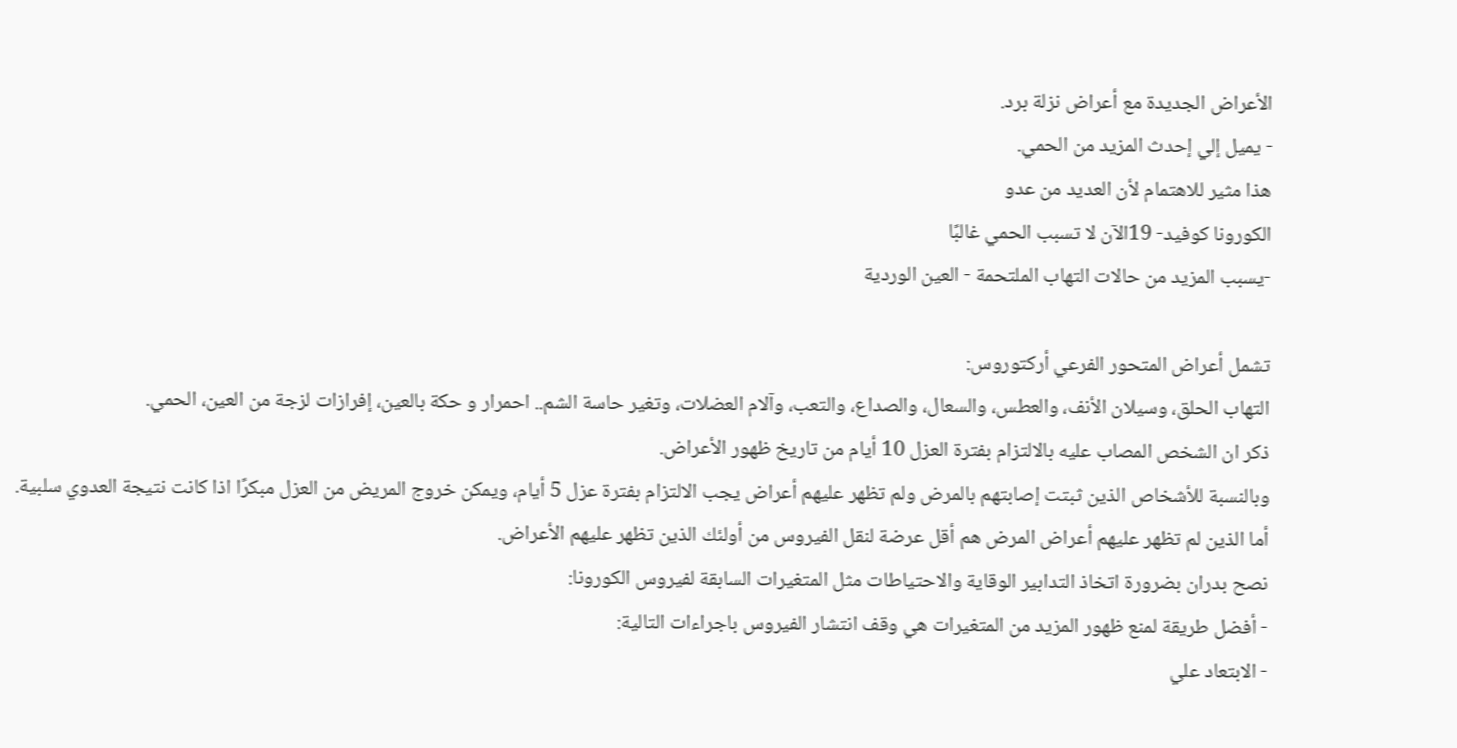الأعراض الجديدة مع أعراض نزلة برد.
- يميل إلي إحدث المزيد من الحمي.
هذا مثير للاهتمام لأن العديد من عدو
الكورونا كوفيد- 19الآن لا تسبب الحمي غالبًا
-يسبب المزيد من حالات التهاب الملتحمة - العين الوردية

تشمل أعراض المتحور الفرعي أركتوروس:
التهاب الحلق، وسيلان الأنف، والعطس، والسعال، والصداع، والتعب، وآلام العضلات، وتغير حاسة الشم.. احمرار و حكة بالعين، إفرازات لزجة من العين، الحمي.
ذكر ان الشخص المصاب عليه بالالتزام بفترة العزل 10 أيام من تاريخ ظهور الأعراض.
وبالنسبة للأشخاص الذين ثبتت إصابتهم بالمرض ولم تظهر عليهم أعراض يجب الالتزام بفترة عزل 5 أيام، ويمكن خروج المريض من العزل مبكرًا اذا كانت نتيجة العدوي سلبية.
أما الذين لم تظهر عليهم أعراض المرض هم أقل عرضة لنقل الفيروس من أولئك الذين تظهر عليهم الأعراض.
نصح بدران بضرورة اتخاذ التدابير الوقاية والاحتياطات مثل المتغيرات السابقة لفيروس الكورونا:
- أفضل طريقة لمنع ظهور المزيد من المتغيرات هي وقف انتشار الفيروس باجراءات التالية:
- الابتعاد علي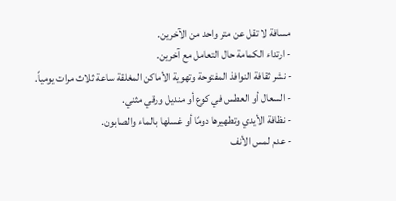مسافة لا تقل عن متر واحد من الآخرين.
- ارتداء الكمامة حال التعامل مع آخرين.
- نشر ثقافة النوافذ المفتوحة وتهوية الأماكن المغلقة ساعة ثلاث مرات يومياً.
- السعال أو العطس في كوع أو منديل ورقي مثني.
- نظافة الأيدي وتطهيرها دومًا أو غسلها بالماء والصابون.
- عدم لمس الأنف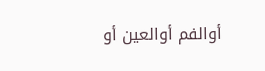أوالفم أوالعين أو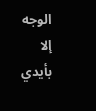الوجه إلا بأيدي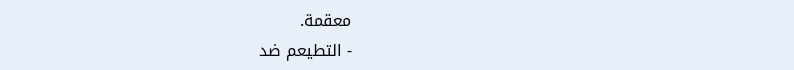معقمة.
- التطيعم ضد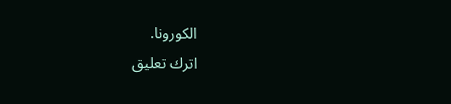الكورونا.
اترك تعليق